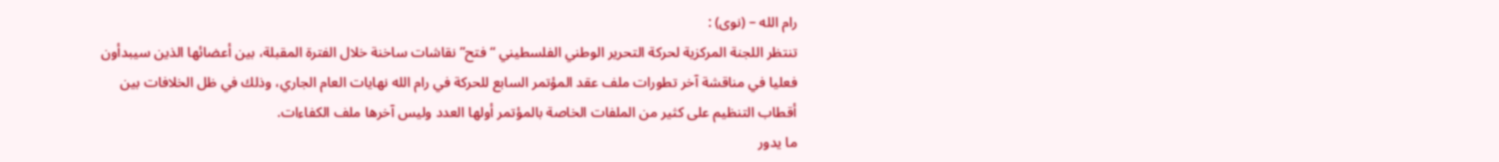رام الله – (نوى) :
تنتظر اللجنة المركزية لحركة التحرير الوطني الفلسطيني “فتح” نقاشات ساخنة خلال الفترة المقبلة، بين أعضائها الذين سيبدأون فعليا في مناقشة آخر تطورات ملف عقد المؤتمر السابع للحركة في رام الله نهايات العام الجاري، وذلك في ظل الخلافات بين أقطاب التنظيم على كثير من الملفات الخاصة بالمؤتمر أولها العدد وليس آخرها ملف الكفاءات.
ما يدور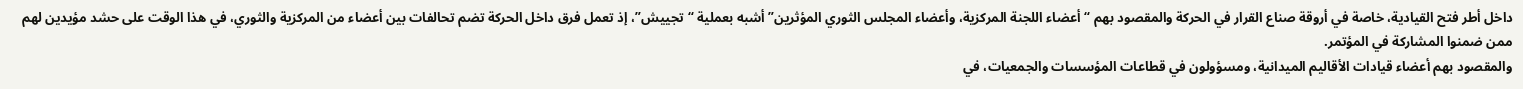داخل أطر فتح القيادية، خاصة في أروقة صناع القرار في الحركة والمقصود بهم “أعضاء اللجنة المركزية، وأعضاء المجلس الثوري المؤثرين” أشبه بعملية “تجييش”، إذ تعمل فرق داخل الحركة تضم تحالفات بين أعضاء من المركزية والثوري، في هذا الوقت على حشد مؤيدين لهم ممن ضمنوا المشاركة في المؤتمر.
والمقصود بهم أعضاء قيادات الأقاليم الميدانية، ومسؤولون في قطاعات المؤسسات والجمعيات، في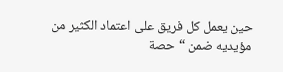حين يعمل كل فريق على اعتماد الكثير من مؤيديه ضمن “حصة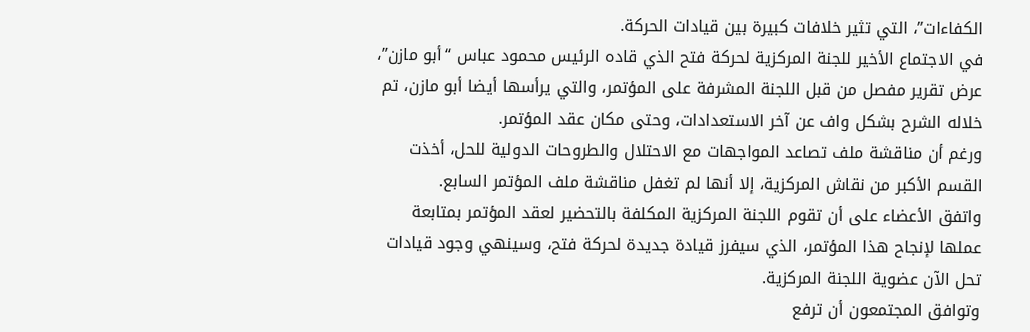الكفاءات”، التي تثير خلافات كبيرة بين قيادات الحركة.
في الاجتماع الأخير للجنة المركزية لحركة فتح الذي قاده الرئيس محمود عباس “أبو مازن”، عرض تقرير مفصل من قبل اللجنة المشرفة على المؤتمر، والتي يرأسها أيضا أبو مازن، تم خلاله الشرح بشكل واف عن آخر الاستعدادات، وحتى مكان عقد المؤتمر.
ورغم أن مناقشة ملف تصاعد المواجهات مع الاحتلال والطروحات الدولية للحل، أخذت القسم الأكبر من نقاش المركزية، إلا أنها لم تغفل مناقشة ملف المؤتمر السابع.
واتفق الأعضاء على أن تقوم اللجنة المركزية المكلفة بالتحضير لعقد المؤتمر بمتابعة عملها لإنجاح هذا المؤتمر، الذي سيفرز قيادة جديدة لحركة فتح، وسينهي وجود قيادات تحل الآن عضوية اللجنة المركزية.
وتوافق المجتمعون أن ترفع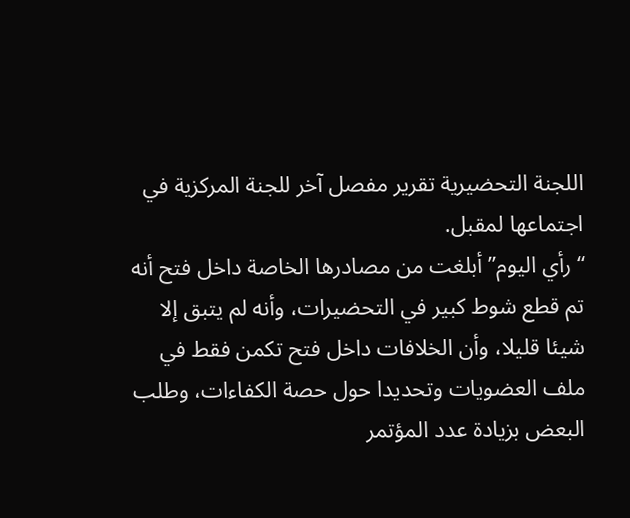اللجنة التحضيرية تقرير مفصل آخر للجنة المركزية في اجتماعها لمقبل.
“رأي اليوم” أبلغت من مصادرها الخاصة داخل فتح أنه تم قطع شوط كبير في التحضيرات، وأنه لم يتبق إلا شيئا قليلا، وأن الخلافات داخل فتح تكمن فقط في ملف العضويات وتحديدا حول حصة الكفاءات، وطلب البعض بزيادة عدد المؤتمر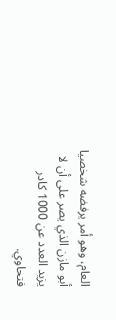العام، وهو أمر يرفضه شخصيا أبو مازن الذي يصر على أن لا يزيد العدد عن 1000 كادر فتحاوي.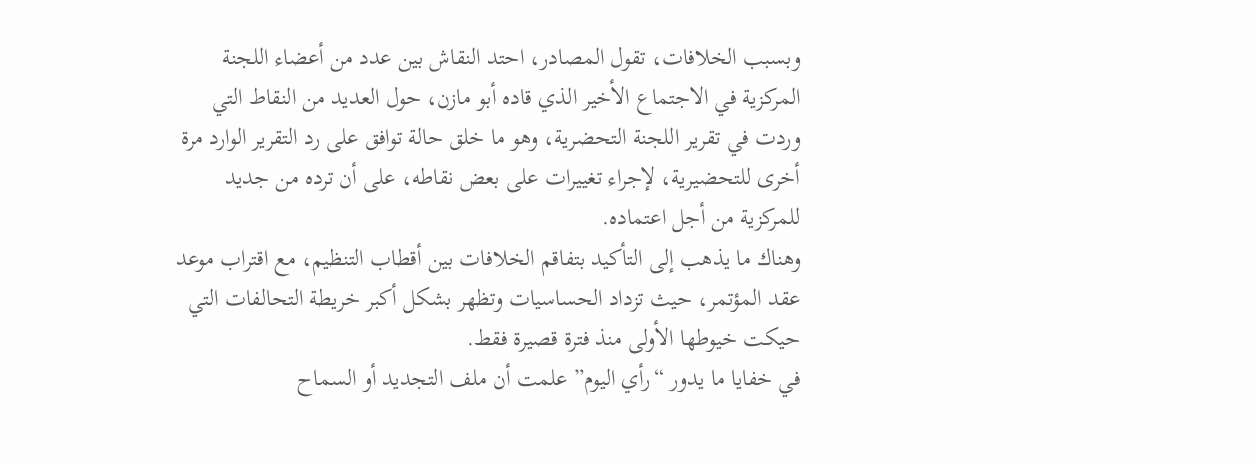وبسبب الخلافات، تقول المصادر، احتد النقاش بين عدد من أعضاء اللجنة المركزية في الاجتماع الأخير الذي قاده أبو مازن، حول العديد من النقاط التي وردت في تقرير اللجنة التحضرية، وهو ما خلق حالة توافق على رد التقرير الوارد مرة أخرى للتحضيرية، لإجراء تغييرات على بعض نقاطه، على أن ترده من جديد للمركزية من أجل اعتماده.
وهناك ما يذهب إلى التأكيد بتفاقم الخلافات بين أقطاب التنظيم، مع اقتراب موعد عقد المؤتمر، حيث تزداد الحساسيات وتظهر بشكل أكبر خريطة التحالفات التي حيكت خيوطها الأولى منذ فترة قصيرة فقط.
في خفايا ما يدور “رأي اليوم” علمت أن ملف التجديد أو السماح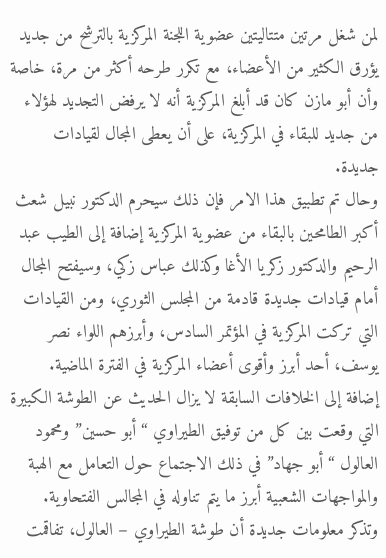لمن شغل مرتين متتاليتين عضوية اللجنة المركزية بالترشح من جديد يؤرق الكثير من الأعضاء، مع تكرر طرحه أكثر من مرة، خاصة وأن أبو مازن كان قد أبلغ المركزية أنه لا يرفض التجديد لهؤلاء من جديد للبقاء في المركزية، على أن يعطى المجال لقيادات جديدة.
وحال تم تطبيق هذا الامر فإن ذلك سيحرم الدكتور نبيل شعث أكبر الطامحين بالبقاء من عضوية المركزية إضافة إلى الطيب عبد الرحيم والدكتور زكريا الأغا وكذلك عباس زكي، وسيفتح المجال أمام قيادات جديدة قادمة من المجلس الثوري، ومن القيادات التي تركت المركزية في المؤتمر السادس، وأبرزهم اللواء نصر يوسف، أحد أبرز وأقوى أعضاء المركزية في الفترة الماضية.
إضافة إلى الخلافات السابقة لا يزال الحديث عن الطوشة الكبيرة التي وقعت بين كل من توفيق الطيراوي “أبو حسين” ومحمود العالول “أبو جهاد” في ذلك الاجتماع حول التعامل مع الهبة والمواجهات الشعبية أبرز ما يتم تناوله في المجالس الفتحاوية.
وتذكر معلومات جديدة أن طوشة الطيراوي – العالول، تفاقمت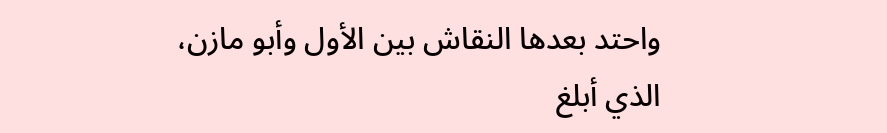واحتد بعدها النقاش بين الأول وأبو مازن، الذي أبلغ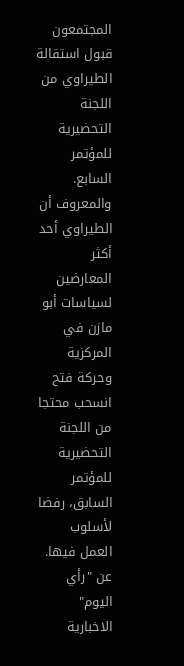المجتمعون قبول استقالة الطيراوي من اللجنة التحضيرية للمؤتمر السابع.
والمعروف أن الطيراوي أحد أكثر المعارضين لسياسات أبو مازن في المركزية وحركة فتح انسحب محتجا من اللجنة التحضيرية للمؤتمر السابق، رفضا لأسلوب العمل فيها.
عن "رأي اليوم" الاخبارية